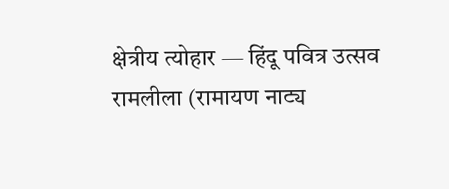क्षेत्रीय त्योहार — हिंदू पवित्र उत्सव
रामलीला (रामायण नाट्य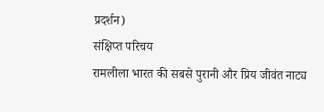प्रदर्शन)
संक्षिप्त परिचय
रामलीला भारत की सबसे पुरानी और प्रिय जीवंत नाट्य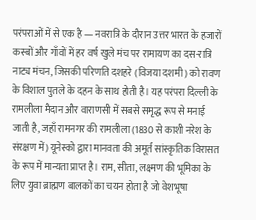परंपराओं में से एक है — नवरात्रि के दौरान उत्तर भारत के हजारों कस्बों और गाँवों में हर वर्ष खुले मंच पर रामायण का दस-रात्रि नाट्य मंचन, जिसकी परिणति दशहरे (विजया दशमी) को रावण के विशाल पुतले के दहन के साथ होती है। यह परंपरा दिल्ली के रामलीला मैदान और वाराणसी में सबसे समृद्ध रूप से मनाई जाती है, जहाँ रामनगर की रामलीला (1830 से काशी नरेश के संरक्षण में) यूनेस्को द्वारा मानवता की अमूर्त सांस्कृतिक विरासत के रूप में मान्यता प्राप्त है। राम, सीता, लक्ष्मण की भूमिका के लिए युवा ब्राह्मण बालकों का चयन होता है जो वेशभूषा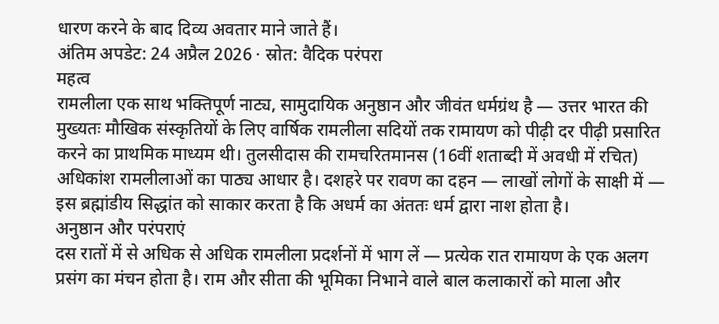धारण करने के बाद दिव्य अवतार माने जाते हैं।
अंतिम अपडेट: 24 अप्रैल 2026 · स्रोत: वैदिक परंपरा
महत्व
रामलीला एक साथ भक्तिपूर्ण नाट्य, सामुदायिक अनुष्ठान और जीवंत धर्मग्रंथ है — उत्तर भारत की मुख्यतः मौखिक संस्कृतियों के लिए वार्षिक रामलीला सदियों तक रामायण को पीढ़ी दर पीढ़ी प्रसारित करने का प्राथमिक माध्यम थी। तुलसीदास की रामचरितमानस (16वीं शताब्दी में अवधी में रचित) अधिकांश रामलीलाओं का पाठ्य आधार है। दशहरे पर रावण का दहन — लाखों लोगों के साक्षी में — इस ब्रह्मांडीय सिद्धांत को साकार करता है कि अधर्म का अंततः धर्म द्वारा नाश होता है।
अनुष्ठान और परंपराएं
दस रातों में से अधिक से अधिक रामलीला प्रदर्शनों में भाग लें — प्रत्येक रात रामायण के एक अलग प्रसंग का मंचन होता है। राम और सीता की भूमिका निभाने वाले बाल कलाकारों को माला और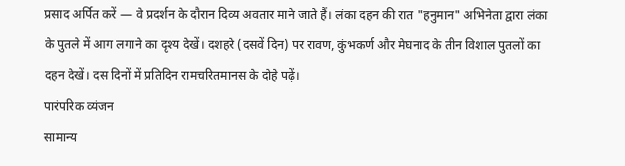प्रसाद अर्पित करें — वे प्रदर्शन के दौरान दिव्य अवतार माने जाते हैं। लंका दहन की रात "हनुमान" अभिनेता द्वारा लंका के पुतले में आग लगाने का दृश्य देखें। दशहरे (दसवें दिन) पर रावण, कुंभकर्ण और मेघनाद के तीन विशाल पुतलों का दहन देखें। दस दिनों में प्रतिदिन रामचरितमानस के दोहे पढ़ें।
पारंपरिक व्यंजन
सामान्य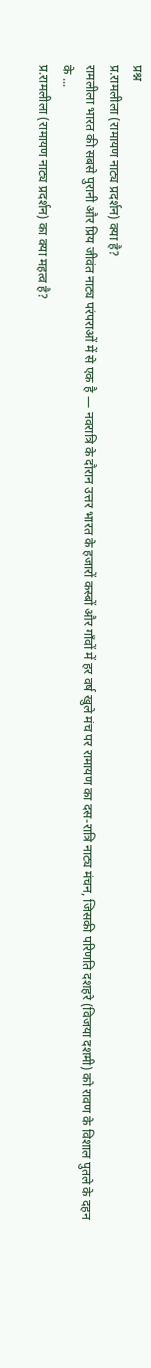प्रश्न
प्र.रामलीला (रामायण नाट्य प्रदर्शन) क्या है?
रामलीला भारत की सबसे पुरानी और प्रिय जीवंत नाट्य परंपराओं में से एक है — नवरात्रि के दौरान उत्तर भारत के हजारों कस्बों और गाँवों में हर वर्ष खुले मंच पर रामायण का दस-रात्रि नाट्य मंचन, जिसकी परिणति दशहरे (विजया दशमी) को रावण के विशाल पुतले के दहन के ...
प्र.रामलीला (रामायण नाट्य प्रदर्शन) का क्या महत्व है?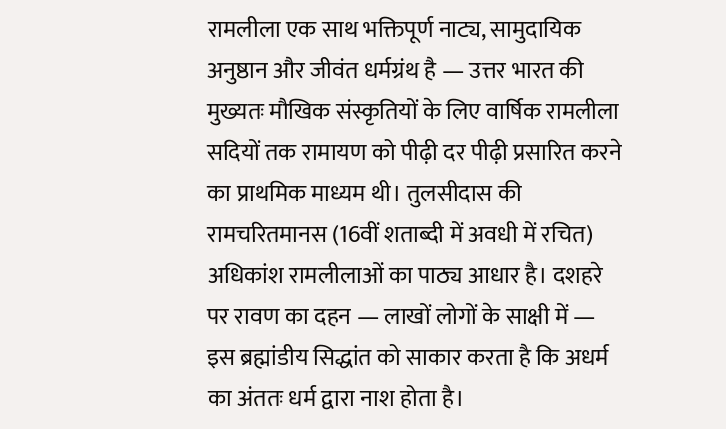रामलीला एक साथ भक्तिपूर्ण नाट्य, सामुदायिक अनुष्ठान और जीवंत धर्मग्रंथ है — उत्तर भारत की मुख्यतः मौखिक संस्कृतियों के लिए वार्षिक रामलीला सदियों तक रामायण को पीढ़ी दर पीढ़ी प्रसारित करने का प्राथमिक माध्यम थी। तुलसीदास की रामचरितमानस (16वीं शताब्दी में अवधी में रचित) अधिकांश रामलीलाओं का पाठ्य आधार है। दशहरे पर रावण का दहन — लाखों लोगों के साक्षी में — इस ब्रह्मांडीय सिद्धांत को साकार करता है कि अधर्म का अंततः धर्म द्वारा नाश होता है।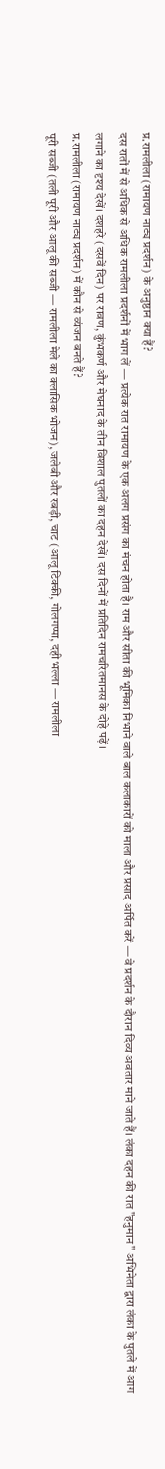प्र.रामलीला (रामायण नाट्य प्रदर्शन) के अनुष्ठान क्या हैं?
दस रातों में से अधिक से अधिक रामलीला प्रदर्शनों में भाग लें — प्रत्येक रात रामायण के एक अलग प्रसंग का मंचन होता है। राम और सीता की भूमिका निभाने वाले बाल कलाकारों को माला और प्रसाद अर्पित करें — वे प्रदर्शन के दौरान दिव्य अवतार माने जाते हैं। लंका दहन की रात "हनुमान" अभिनेता द्वारा लंका के पुतले में आग लगाने का दृश्य देखें। दशहरे (दसवें दिन) पर रावण, कुंभकर्ण और मेघनाद के तीन विशाल पुतलों का दहन देखें। दस दिनों में प्रतिदिन रामचरितमानस के दोहे पढ़ें।
प्र.रामलीला (रामायण नाट्य प्रदर्शन) में कौन से व्यंजन बनते हैं?
पूरी सब्जी (तली पूरी और आलू की सब्जी — रामलीला मेले का क्लासिक भोजन), जलेबी और रबड़ी, चाट (आलू टिक्की, गोलगप्पा, दही भल्ला — रामलीला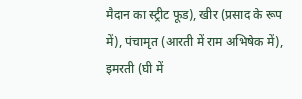मैदान का स्ट्रीट फूड), खीर (प्रसाद के रूप में), पंचामृत (आरती में राम अभिषेक में), इमरती (घी में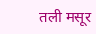तली मसूर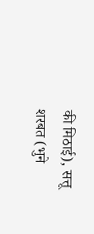की मिठाई), सत्तू शरबत (भुने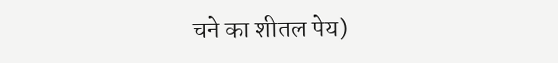चने का शीतल पेय)